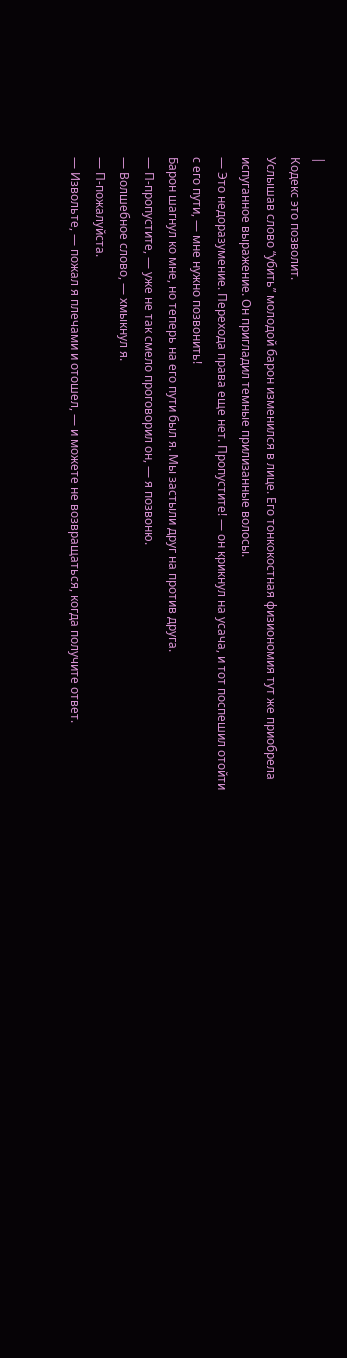|
Кодекс это позволит.
Услышав слово “убить” молодой барон изменился в лице. Его тонкокостная физиономия тут же приобрела испуганное выражение. Он пригладил темные прилизанные волосы.
— Это недоразумение. Перехода права еще нет. Пропустите! — он крикнул на усача, и тот поспешил отойти с его пути, — мне нужно позвонить!
Барон шагнул ко мне, но теперь на его пути был я. Мы застыли друг на против друга.
— П-пропустите, — уже не так смело проговорил он, — я позвоню.
— Волшебное слово, — хмыкнул я.
— П-пожалуйста.
— Извольте, — пожал я плечами и отошел, — и можете не возвращаться, когда получите ответ.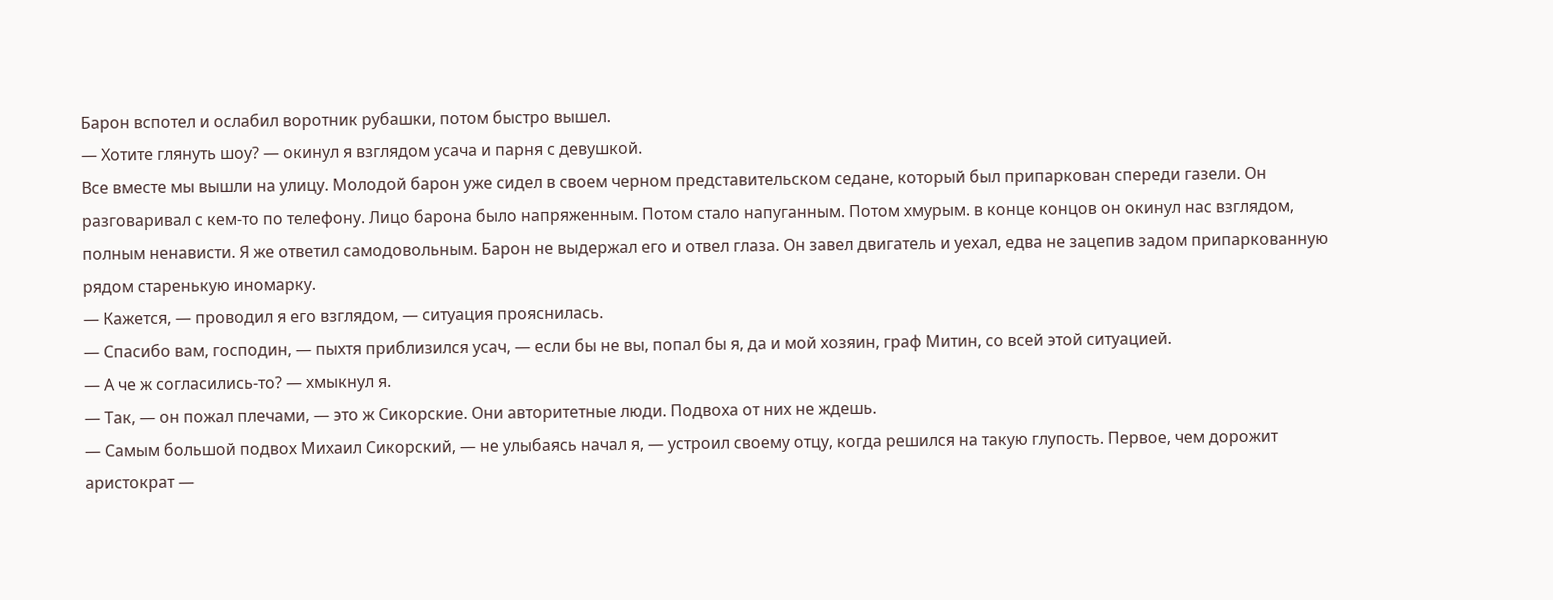Барон вспотел и ослабил воротник рубашки, потом быстро вышел.
— Хотите глянуть шоу? — окинул я взглядом усача и парня с девушкой.
Все вместе мы вышли на улицу. Молодой барон уже сидел в своем черном представительском седане, который был припаркован спереди газели. Он разговаривал с кем-то по телефону. Лицо барона было напряженным. Потом стало напуганным. Потом хмурым. в конце концов он окинул нас взглядом, полным ненависти. Я же ответил самодовольным. Барон не выдержал его и отвел глаза. Он завел двигатель и уехал, едва не зацепив задом припаркованную рядом старенькую иномарку.
— Кажется, — проводил я его взглядом, — ситуация прояснилась.
— Спасибо вам, господин, — пыхтя приблизился усач, — если бы не вы, попал бы я, да и мой хозяин, граф Митин, со всей этой ситуацией.
— А че ж согласились-то? — хмыкнул я.
— Так, — он пожал плечами, — это ж Сикорские. Они авторитетные люди. Подвоха от них не ждешь.
— Самым большой подвох Михаил Сикорский, — не улыбаясь начал я, — устроил своему отцу, когда решился на такую глупость. Первое, чем дорожит аристократ —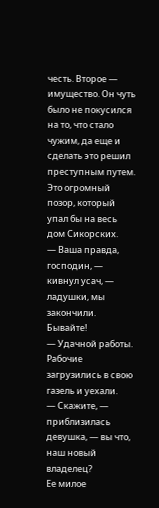честь. Второе — имущество. Он чуть было не покусился на то, что стало чужим, да еще и сделать это решил преступным путем. Это огромный позор, который упал бы на весь дом Сикорских.
— Ваша правда, господин, — кивнул усач, — ладушки, мы закончили. Бывайте!
— Удачной работы.
Рабочие загрузились в свою газель и уехали.
— Скажите, — приблизилась девушка, — вы что, наш новый владелец?
Ее милое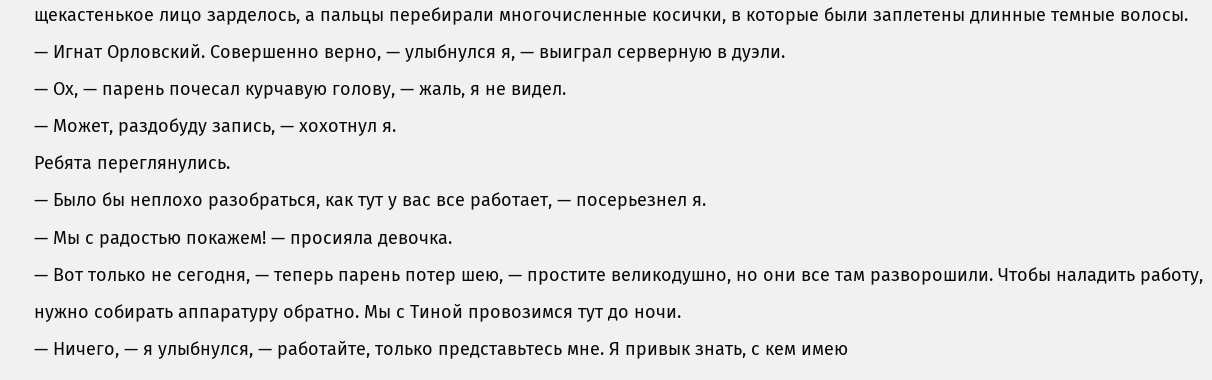щекастенькое лицо зарделось, а пальцы перебирали многочисленные косички, в которые были заплетены длинные темные волосы.
— Игнат Орловский. Совершенно верно, — улыбнулся я, — выиграл серверную в дуэли.
— Ох, — парень почесал курчавую голову, — жаль, я не видел.
— Может, раздобуду запись, — хохотнул я.
Ребята переглянулись.
— Было бы неплохо разобраться, как тут у вас все работает, — посерьезнел я.
— Мы с радостью покажем! — просияла девочка.
— Вот только не сегодня, — теперь парень потер шею, — простите великодушно, но они все там разворошили. Чтобы наладить работу, нужно собирать аппаратуру обратно. Мы с Тиной провозимся тут до ночи.
— Ничего, — я улыбнулся, — работайте, только представьтесь мне. Я привык знать, с кем имею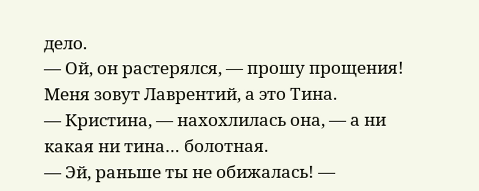дело.
— Ой, он растерялся, — прошу прощения! Меня зовут Лаврентий, а это Тина.
— Кристина, — нахохлилась она, — а ни какая ни тина… болотная.
— Эй, раньше ты не обижалась! —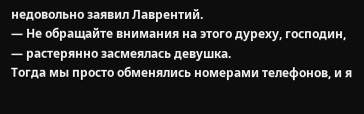недовольно заявил Лаврентий.
— Не обращайте внимания на этого дуреху, господин, — растерянно засмеялась девушка.
Тогда мы просто обменялись номерами телефонов, и я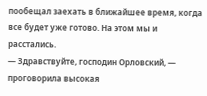пообещал заехать в ближайшее время, когда все будет уже готово. На этом мы и расстались.
— Здравствуйте, господин Орловский, — проговорила высокая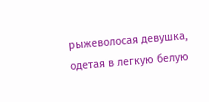рыжеволосая девушка, одетая в легкую белую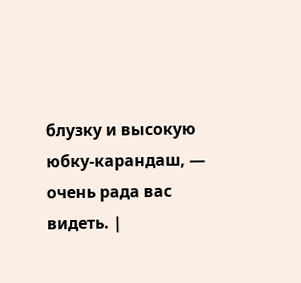блузку и высокую юбку-карандаш, — очень рада вас видеть. |